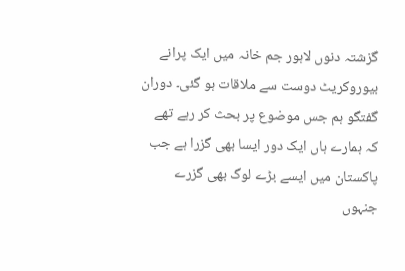گزشتہ دنوں لاہور جم خانہ میں ایک پرانے بیوروکریٹ دوست سے ملاقات ہو گئی۔ دوران گفتگو ہم جس موضوع پر بحث کر رہے تھے کہ ہمارے ہاں ایک دور ایسا بھی گزرا ہے جب پاکستان میں ایسے بڑے لوگ بھی گزرے جنہوں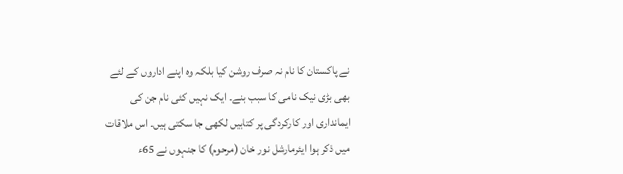نے پاکستان کا نام نہ صرف روشن کیا بلکہ وہ اپنے اداروں کے لئے بھی بڑی نیک نامی کا سبب بنے۔ ایک نہیں کئی نام جن کی ایمانداری اور کارکردگی پر کتابیں لکھی جا سکتی ہیں۔ اس ملاقات میں ذکر ہوا ایئرمارشل نور خان (مرحوم) کا جنہوں نے 65ء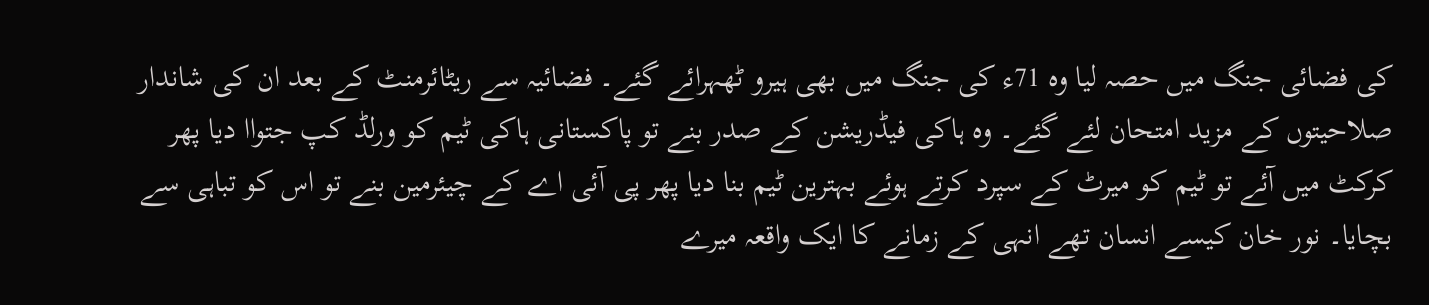کی فضائی جنگ میں حصہ لیا وہ 71ء کی جنگ میں بھی ہیرو ٹھہرائے گئے۔ فضائیہ سے ریٹائرمنٹ کے بعد ان کی شاندار صلاحیتوں کے مزید امتحان لئے گئے۔ وہ ہاکی فیڈریشن کے صدر بنے تو پاکستانی ہاکی ٹیم کو ورلڈ کپ جتواا دیا پھر کرکٹ میں آئے تو ٹیم کو میرٹ کے سپرد کرتے ہوئے بہترین ٹیم بنا دیا پھر پی آئی اے کے چیئرمین بنے تو اس کو تباہی سے بچایا۔ نور خان کیسے انسان تھے انہی کے زمانے کا ایک واقعہ میرے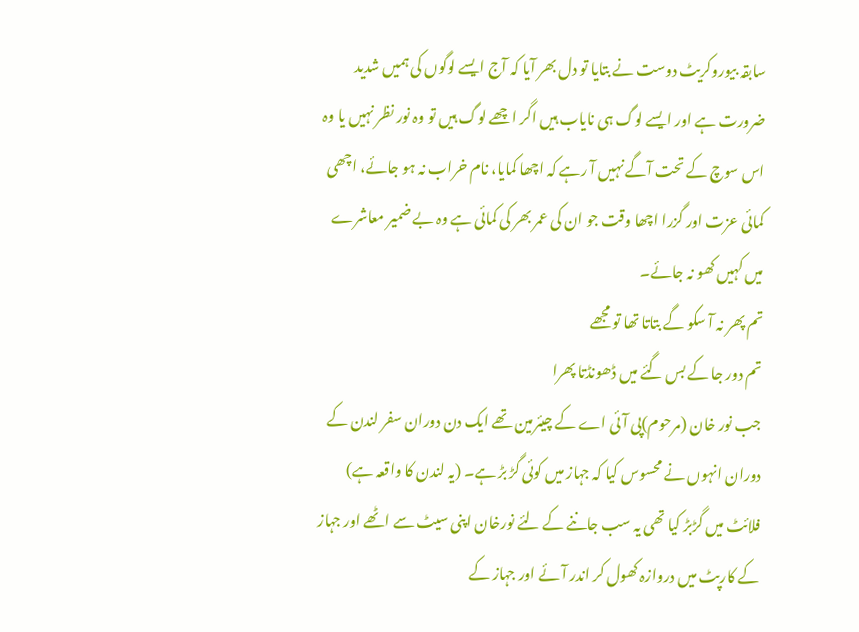سابقہ بیوروکریٹ دوست نے بتایا تو دل بھر آیا کہ آج ایسے لوگوں کی ہمیں شدید ضرورت ہے اور ایسے لوگ ہی نایاب ہیں اگر اچھے لوگ ہیں تو وہ نور نظر نہیں یا وہ اس سوچ کے تحت آگے نہیں آ رہے کہ اچھا کمایا، نام خراب نہ ہو جائے، اچھی کمائی عزت اور گزرا اچھا وقت جو ان کی عمر بھر کی کمائی ہے وہ بے ضمیر معاشرے میں کہیں کھو نہ جائے۔
تم پھر نہ آ سکو گے بتاتا تھا تو مجھے
تم دور جا کے بس گئے میں ڈھونڈتا پھرا
جب نور خان (مرحوم)پی آئی اے کے چیئرمین تھے ایک دن دوران سفر لندن کے دوران انہوں نے محسوس کیا کہ جہاز میں کوئی گڑ بڑ ہے۔ (یہ لندن کا واقعہ ہے) فلائٹ میں گڑبڑ کیا تھی یہ سب جاننے کے لئے نورخان اپنی سیٹ سے اٹھے اور جہاز کے کارپٹ میں دروازہ کھول کر اندر آئے اور جہاز کے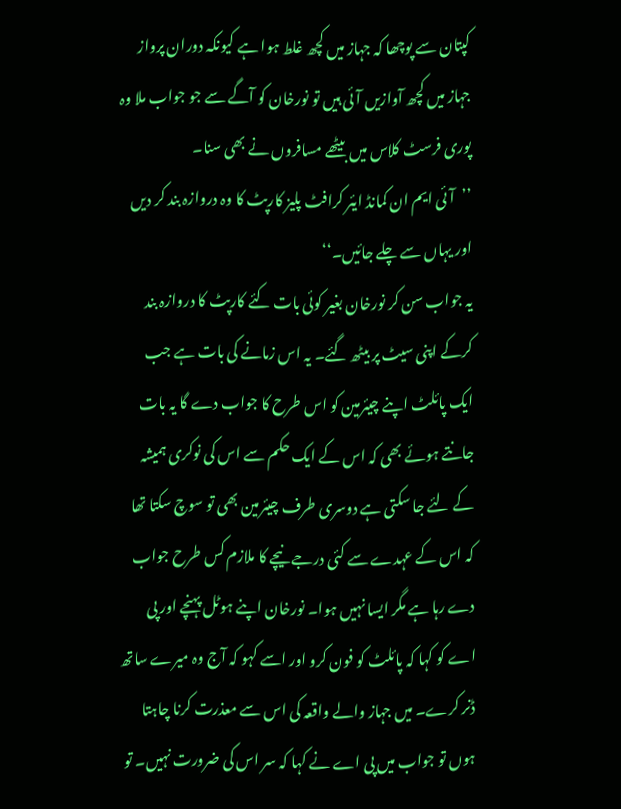کپتان سے پوچھا کہ جہاز میں کچھ غلط ہوا ہے کیونکہ دوران پرواز جہاز میں کچھ آوازیں آئی ہیں تو نورخان کو آگے سے جو جواب ملا وہ پوری فرسٹ کلاس میں بیٹھے مسافروں نے بھی سنا۔
’’آئی ایم ان کمانڈ ایئر کرافٹ پلیز کارپٹ کا وہ دروازہ بند کر دیں اور یہاں سے چلے جائیں۔‘‘
یہ جواب سن کر نورخان بغیر کوئی بات کئے کارپٹ کا دروازہ بند کرکے اپنی سیٹ پر بیٹھ گئے۔ یہ اس زمانے کی بات ہے جب ایک پائلٹ اپنے چیئرمین کو اس طرح کا جواب دے گا یہ بات جانتے ہوئے بھی کہ اس کے ایک حکم سے اس کی نوکری ہمیشہ کے لئے جا سکتی ہے دوسری طرف چیئرمین بھی تو سوچ سکتا تھا کہ اس کے عہدے سے کئی درجے نیچے کا ملازم کس طرح جواب دے رہا ہے مگر ایسا نہیں ہوا۔ نورخان اپنے ہوٹل پہنچے اور پی اے کو کہا کہ پائلٹ کو فون کرو اور اسے کہو کہ آج وہ میرے ساتھ ڈنر کرے۔ میں جہاز والے واقعہ کی اس سے معذرت کرنا چاہتا ہوں تو جواب میں پی اے نے کہا کہ سر اس کی ضرورت نہیں۔ تو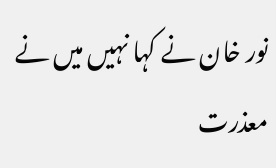نور خان نے کہا نہیں میں نے معذرت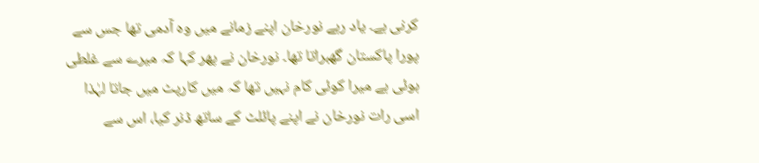کرنی ہے۔ یاد رہے نورخان اپنے زمانے میں وہ آدمی تھا جس سے پورا پاکستان گھبراتا تھا۔ نورخان نے پھر کہا کہ میرے سے غلطی ہوئی ہے میرا کوئی کام نہیں تھا کہ میں کارپٹ میں جاتا لہٰذا اسی رات نورخان نے اپنے پائلٹ کے ساتھ ڈنر کیا، اس سے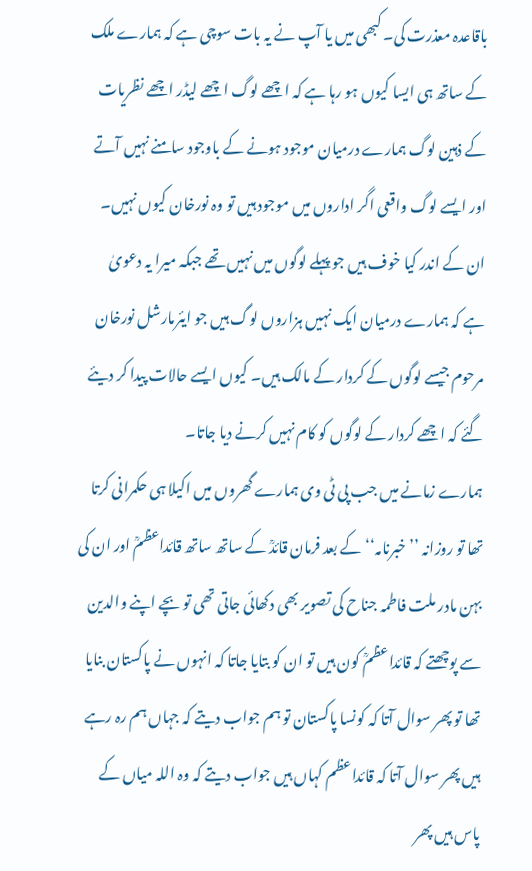باقاعدہ معذرت کی۔ کبھی میں یا آپ نے یہ بات سوچی ہے کہ ہمارے ملک کے ساتھ ہی ایسا کیوں ہو رہا ہے کہ اچھے لوگ اچھے لیڈر اچھے نظریات کے ذہین لوگ ہمارے درمیان موجود ہونے کے باوجود سامنے نہیں آتے اور ایسے لوگ واقعی اگر اداروں میں موجود ہیں تو وہ نورخان کیوں نہیں۔ ان کے اندر کیا خوف ہیں جو پہلے لوگوں میں نہیں تھے جبکہ میرا یہ دعویٰ ہے کہ ہمارے درمیان ایک نہیں ہزاروں لوگ ہیں جو ایئرمارشل نورخان مرحوم جیسے لوگوں کے کردار کے مالک ہیں۔ کیوں ایسے حالات پیدا کر دیئے گئے کہ اچھے کردار کے لوگوں کو کام نہیں کرنے دیا جاتا۔
ہمارے زمانے میں جب پی ٹی وی ہمارے گھروں میں اکیلا ہی حکمرانی کرتا تھا تو روزانہ ’’خبرنامہ‘‘ کے بعد فرمان قائدؒ کے ساتھ ساتھ قائداعظمؒ اور ان کی بہن مادر ملت فاطمہ جناح کی تصویر بھی دکھائی جاتی تھی تو بچے اپنے والدین سے پوچھتے کہ قائداعظمؒ کون ہیں تو ان کو بتایا جاتا کہ انہوں نے پاکستان بنایا تھا تو پھر سوال آتا کہ کونسا پاکستان تو ہم جواب دیتے کہ جہاں ہم رہ رہے ہیں پھر سوال آتا کہ قائداعظم کہاں ہیں جواب دیتے کہ وہ اللہ میاں کے پاس ہیں پھر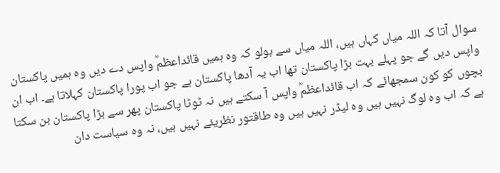سوال آتا کہ اللہ میاں کہاں ہیں، اللہ میاں سے بولو کہ وہ ہمیں قائداعظمؒ واپس دے دیں وہ ہمیں پاکستان واپس دیں گے جو پہلے بہت بڑا پاکستان تھا اب یہ آدھا پاکستان ہے جو اب پورا پاکستان کہلاتا ہے۔ اب ان بچوں کو کون سمجھائے کہ اب قائداعظمؒ واپس آ سکتے ہیں نہ ٹوٹا پاکستان پھر سے بڑا پاکستان بن سکتا ہے کہ اب وہ لوگ نہیں ہیں وہ لیڈر نہیں ہیں وہ طاقتور نظریئے نہیں ہیں، نہ وہ سیاست دان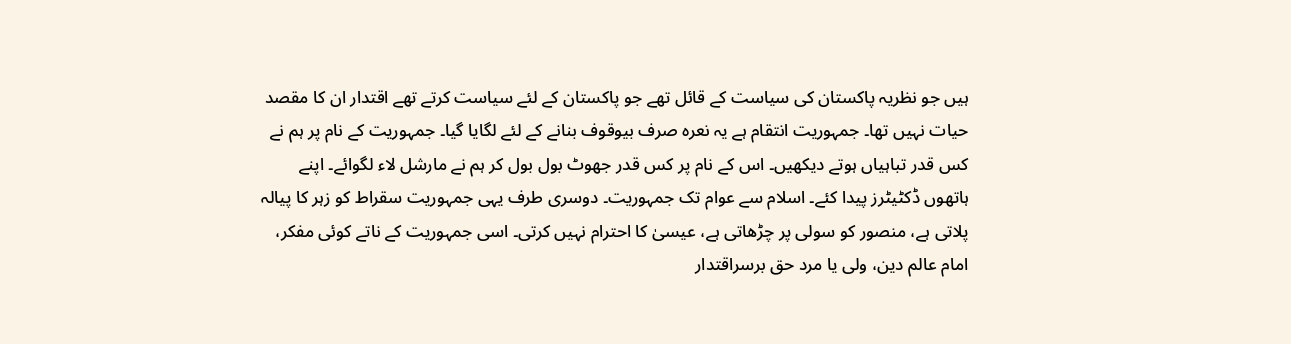ہیں جو نظریہ پاکستان کی سیاست کے قائل تھے جو پاکستان کے لئے سیاست کرتے تھے اقتدار ان کا مقصد حیات نہیں تھا۔ جمہوریت انتقام ہے یہ نعرہ صرف بیوقوف بنانے کے لئے لگایا گیا۔ جمہوریت کے نام پر ہم نے کس قدر تباہیاں ہوتے دیکھیں۔ اس کے نام پر کس قدر جھوٹ بول بول کر ہم نے مارشل لاء لگوائے۔ اپنے ہاتھوں ڈکٹیٹرز پیدا کئے۔ اسلام سے عوام تک جمہوریت۔ دوسری طرف یہی جمہوریت سقراط کو زہر کا پیالہ پلاتی ہے، منصور کو سولی پر چڑھاتی ہے، عیسیٰ کا احترام نہیں کرتی۔ اسی جمہوریت کے ناتے کوئی مفکر، امام عالم دین، ولی یا مرد حق برسراقتدار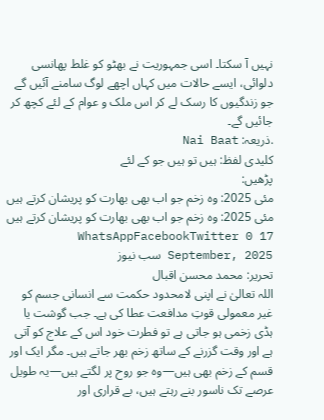نہیں آ سکتا۔ اسی جمہوریت نے بھٹو کو غلط پھانسی دلوائی، ایسے حالات میں کہاں اچھے لوگ سامنے آئیں گے جو زندگیوں کا رسک لے کر اس ملک و عوام کے لئے کچھ کر جائیں گے۔
.ذریعہ: Nai Baat
کلیدی لفظ: ہیں تو ہیں جو کے لئے
پڑھیں:
مئی 2025: وہ زخم جو اب بھی بھارت کو پریشان کرتے ہیں
مئی 2025: وہ زخم جو اب بھی بھارت کو پریشان کرتے ہیں WhatsAppFacebookTwitter 0 17 September, 2025 سب نیوز
تحریر: محمد محسن اقبال
اللہ تعالیٰ نے اپنی لامحدود حکمت سے انسانی جسم کو غیر معمولی قوتِ مدافعت عطا کی ہے۔ جب گوشت یا ہڈی زخمی ہو جاتی ہے تو فطرت خود اس کے علاج کو آتی ہے اور وقت گزرنے کے ساتھ زخم بھر جاتے ہیں۔ مگر ایک اور قسم کے زخم بھی ہیں—وہ جو روح پر لگتے ہیں—یہ طویل عرصے تک ناسور بنے رہتے ہیں، بے قراری اور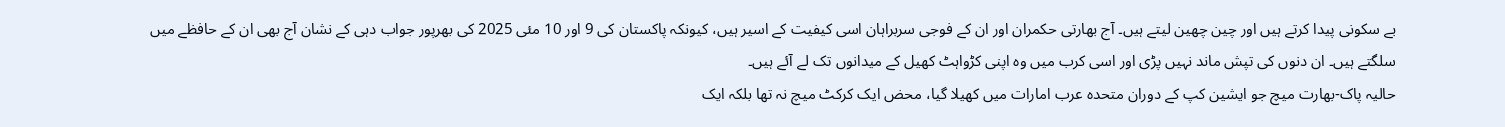بے سکونی پیدا کرتے ہیں اور چین چھین لیتے ہیں۔ آج بھارتی حکمران اور ان کے فوجی سربراہان اسی کیفیت کے اسیر ہیں، کیونکہ پاکستان کی 9 اور 10 مئی 2025 کی بھرپور جواب دہی کے نشان آج بھی ان کے حافظے میں سلگتے ہیں۔ ان دنوں کی تپش ماند نہیں پڑی اور اسی کرب میں وہ اپنی کڑواہٹ کھیل کے میدانوں تک لے آئے ہیں۔
حالیہ پاک-بھارت میچ جو ایشین کپ کے دوران متحدہ عرب امارات میں کھیلا گیا، محض ایک کرکٹ میچ نہ تھا بلکہ ایک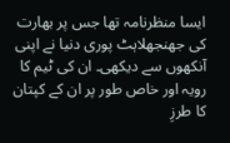ایسا منظرنامہ تھا جس پر بھارت کی جھنجھلاہٹ پوری دنیا نے اپنی آنکھوں سے دیکھی۔ ان کی ٹیم کا رویہ اور خاص طور پر ان کے کپتان کا طرزِ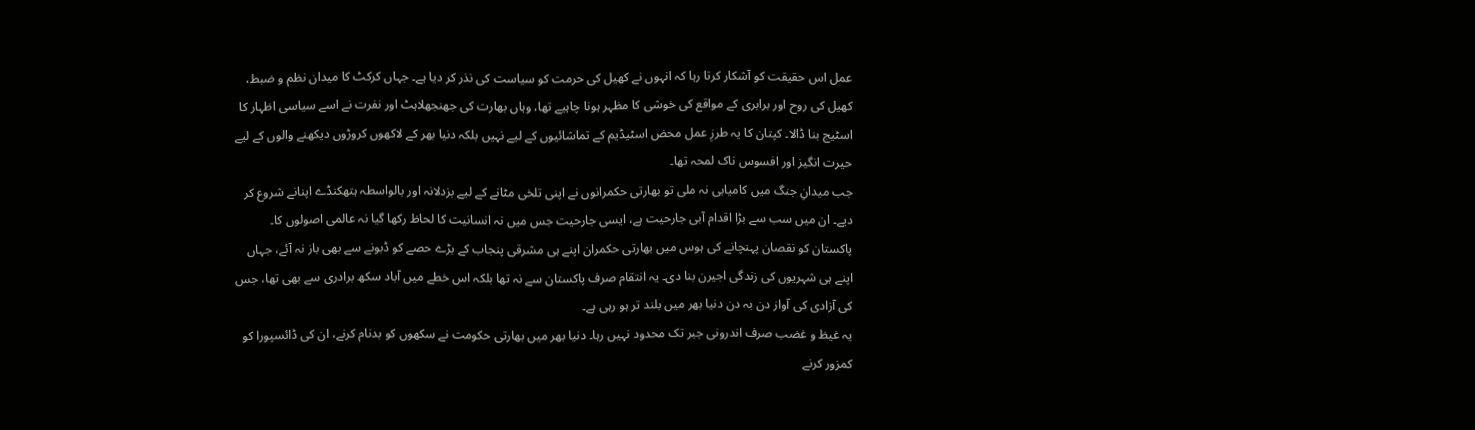عمل اس حقیقت کو آشکار کرتا رہا کہ انہوں نے کھیل کی حرمت کو سیاست کی نذر کر دیا ہے۔ جہاں کرکٹ کا میدان نظم و ضبط، کھیل کی روح اور برابری کے مواقع کی خوشی کا مظہر ہونا چاہیے تھا، وہاں بھارت کی جھنجھلاہٹ اور نفرت نے اسے سیاسی اظہار کا اسٹیج بنا ڈالا۔ کپتان کا یہ طرزِ عمل محض اسٹیڈیم کے تماشائیوں کے لیے نہیں بلکہ دنیا بھر کے لاکھوں کروڑوں دیکھنے والوں کے لیے حیرت انگیز اور افسوس ناک لمحہ تھا۔
جب میدانِ جنگ میں کامیابی نہ ملی تو بھارتی حکمرانوں نے اپنی تلخی مٹانے کے لیے بزدلانہ اور بالواسطہ ہتھکنڈے اپنانے شروع کر دیے۔ ان میں سب سے بڑا اقدام آبی جارحیت ہے، ایسی جارحیت جس میں نہ انسانیت کا لحاظ رکھا گیا نہ عالمی اصولوں کا۔ پاکستان کو نقصان پہنچانے کی ہوس میں بھارتی حکمران اپنے ہی مشرقی پنجاب کے بڑے حصے کو ڈبونے سے بھی باز نہ آئے، جہاں اپنے ہی شہریوں کی زندگی اجیرن بنا دی۔ یہ انتقام صرف پاکستان سے نہ تھا بلکہ اس خطے میں آباد سکھ برادری سے بھی تھا، جس کی آزادی کی آواز دن بہ دن دنیا بھر میں بلند تر ہو رہی ہے۔
یہ غیظ و غضب صرف اندرونی جبر تک محدود نہیں رہا۔ دنیا بھر میں بھارتی حکومت نے سکھوں کو بدنام کرنے، ان کی ڈائسپورا کو کمزور کرنے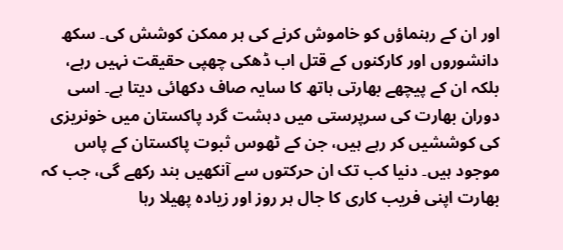اور ان کے رہنماؤں کو خاموش کرنے کی ہر ممکن کوشش کی۔ سکھ دانشوروں اور کارکنوں کے قتل اب ڈھکی چھپی حقیقت نہیں رہے، بلکہ ان کے پیچھے بھارتی ہاتھ کا سایہ صاف دکھائی دیتا ہے۔ اسی دوران بھارت کی سرپرستی میں دہشت گرد پاکستان میں خونریزی کی کوششیں کر رہے ہیں، جن کے ٹھوس ثبوت پاکستان کے پاس موجود ہیں۔ دنیا کب تک ان حرکتوں سے آنکھیں بند رکھے گی، جب کہ بھارت اپنی فریب کاری کا جال ہر روز اور زیادہ پھیلا رہا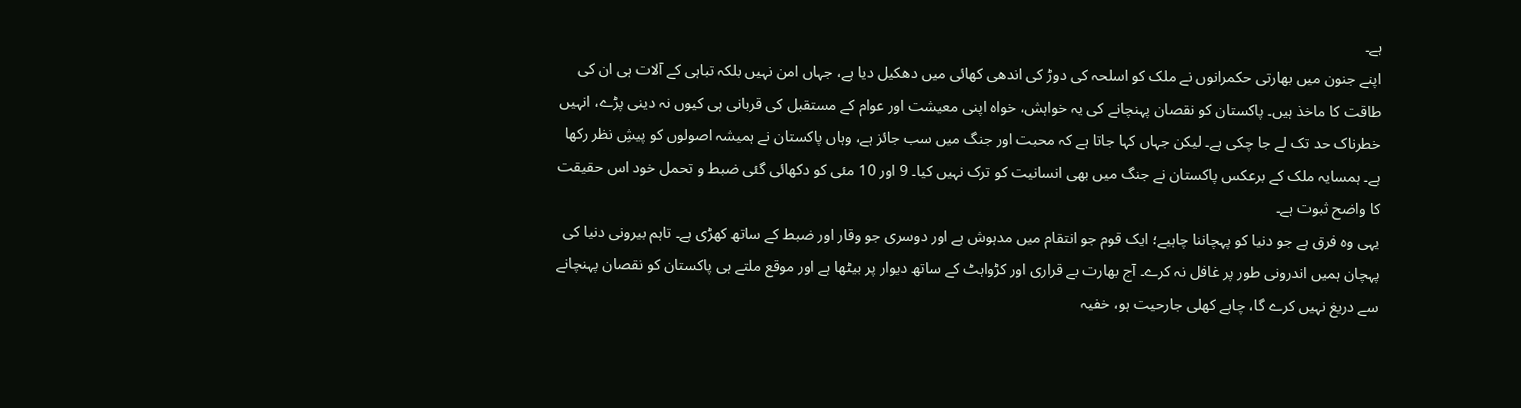ہے۔
اپنے جنون میں بھارتی حکمرانوں نے ملک کو اسلحہ کی دوڑ کی اندھی کھائی میں دھکیل دیا ہے، جہاں امن نہیں بلکہ تباہی کے آلات ہی ان کی طاقت کا ماخذ ہیں۔ پاکستان کو نقصان پہنچانے کی یہ خواہش، خواہ اپنی معیشت اور عوام کے مستقبل کی قربانی ہی کیوں نہ دینی پڑے، انہیں خطرناک حد تک لے جا چکی ہے۔ لیکن جہاں کہا جاتا ہے کہ محبت اور جنگ میں سب جائز ہے، وہاں پاکستان نے ہمیشہ اصولوں کو پیشِ نظر رکھا ہے۔ ہمسایہ ملک کے برعکس پاکستان نے جنگ میں بھی انسانیت کو ترک نہیں کیا۔ 9 اور 10 مئی کو دکھائی گئی ضبط و تحمل خود اس حقیقت کا واضح ثبوت ہے۔
یہی وہ فرق ہے جو دنیا کو پہچاننا چاہیے؛ ایک قوم جو انتقام میں مدہوش ہے اور دوسری جو وقار اور ضبط کے ساتھ کھڑی ہے۔ تاہم بیرونی دنیا کی پہچان ہمیں اندرونی طور پر غافل نہ کرے۔ آج بھارت بے قراری اور کڑواہٹ کے ساتھ دیوار پر بیٹھا ہے اور موقع ملتے ہی پاکستان کو نقصان پہنچانے سے دریغ نہیں کرے گا، چاہے کھلی جارحیت ہو، خفیہ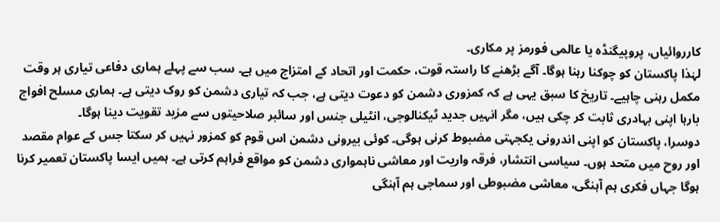کارروائیاں، پروپیگنڈہ یا عالمی فورمز پر مکاری۔
لہٰذا پاکستان کو چوکنا رہنا ہوگا۔ آگے بڑھنے کا راستہ قوت، حکمت اور اتحاد کے امتزاج میں ہے۔ سب سے پہلے ہماری دفاعی تیاری ہر وقت مکمل رہنی چاہیے۔ تاریخ کا سبق یہی ہے کہ کمزوری دشمن کو دعوت دیتی ہے، جب کہ تیاری دشمن کو روک دیتی ہے۔ ہماری مسلح افواج بارہا اپنی بہادری ثابت کر چکی ہیں، مگر انہیں جدید ٹیکنالوجی، انٹیلی جنس اور سائبر صلاحیتوں سے مزید تقویت دینا ہوگا۔
دوسرا، پاکستان کو اپنی اندرونی یکجہتی مضبوط کرنی ہوگی۔ کوئی بیرونی دشمن اس قوم کو کمزور نہیں کر سکتا جس کے عوام مقصد اور روح میں متحد ہوں۔ سیاسی انتشار، فرقہ واریت اور معاشی ناہمواری دشمن کو مواقع فراہم کرتی ہے۔ ہمیں ایسا پاکستان تعمیر کرنا ہوگا جہاں فکری ہم آہنگی، معاشی مضبوطی اور سماجی ہم آہنگی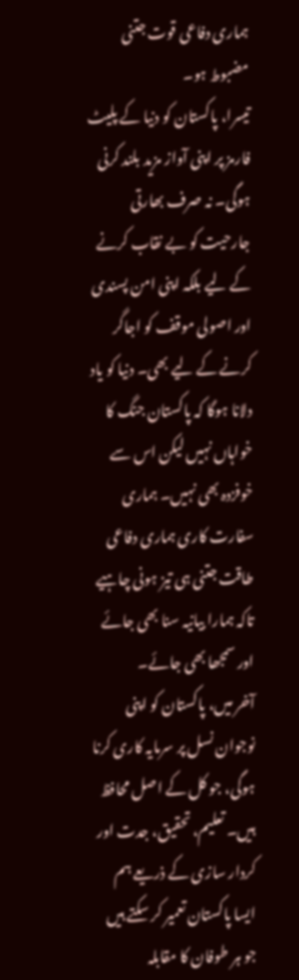ہماری دفاعی قوت جتنی مضبوط ہو۔
تیسرا، پاکستان کو دنیا کے پلیٹ فارمز پر اپنی آواز مزید بلند کرنی ہوگی۔ نہ صرف بھارتی جارحیت کو بے نقاب کرنے کے لیے بلکہ اپنی امن پسندی اور اصولی موقف کو اجاگر کرنے کے لیے بھی۔ دنیا کو یاد دلانا ہوگا کہ پاکستان جنگ کا خواہاں نہیں لیکن اس سے خوفزدہ بھی نہیں۔ ہماری سفارت کاری ہماری دفاعی طاقت جتنی ہی تیز ہونی چاہیے تاکہ ہمارا بیانیہ سنا بھی جائے اور سمجھا بھی جائے۔
آخر میں، پاکستان کو اپنی نوجوان نسل پر سرمایہ کاری کرنا ہوگی، جو کل کے اصل محافظ ہیں۔ تعلیم، تحقیق، جدت اور کردار سازی کے ذریعے ہم ایسا پاکستان تعمیر کر سکتے ہیں جو ہر طوفان کا مقابلہ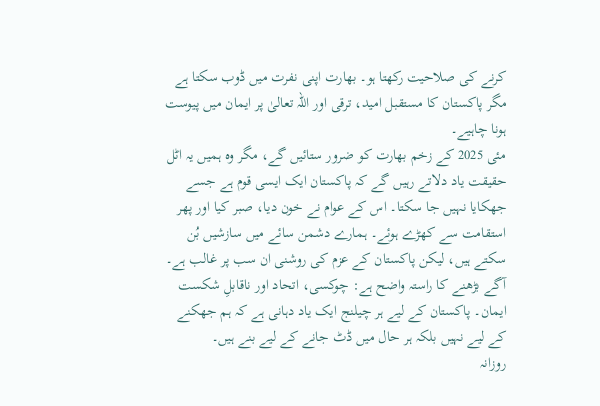کرنے کی صلاحیت رکھتا ہو۔ بھارت اپنی نفرت میں ڈوب سکتا ہے مگر پاکستان کا مستقبل امید، ترقی اور اللہ تعالیٰ پر ایمان میں پیوست ہونا چاہیے۔
مئی 2025 کے زخم بھارت کو ضرور ستائیں گے، مگر وہ ہمیں یہ اٹل حقیقت یاد دلاتے رہیں گے کہ پاکستان ایک ایسی قوم ہے جسے جھکایا نہیں جا سکتا۔ اس کے عوام نے خون دیا، صبر کیا اور پھر استقامت سے کھڑے ہوئے۔ ہمارے دشمن سائے میں سازشیں بُن سکتے ہیں، لیکن پاکستان کے عزم کی روشنی ان سب پر غالب ہے۔ آگے بڑھنے کا راستہ واضح ہے: چوکسی، اتحاد اور ناقابلِ شکست ایمان۔ پاکستان کے لیے ہر چیلنج ایک یاد دہانی ہے کہ ہم جھکنے کے لیے نہیں بلکہ ہر حال میں ڈٹ جانے کے لیے بنے ہیں۔
روزانہ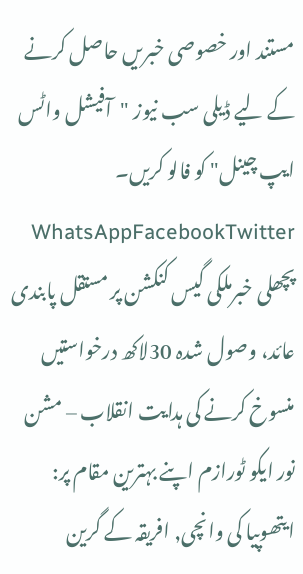مستند اور خصوصی خبریں حاصل کرنے کے لیے ڈیلی سب نیوز "آفیشل واٹس ایپ چینل" کو فالو کریں۔
WhatsAppFacebookTwitter پچھلی خبرملکی گیس کنکشن پر مستقل پابندی عائد، وصول شدہ 30لاکھ درخواستیں منسوخ کرنے کی ہدایت انقلاب – مشن نور ایکو ٹورازم اپنے بہترین مقام پر: ایتھوپیا کی وانچی, افریقہ کے گرین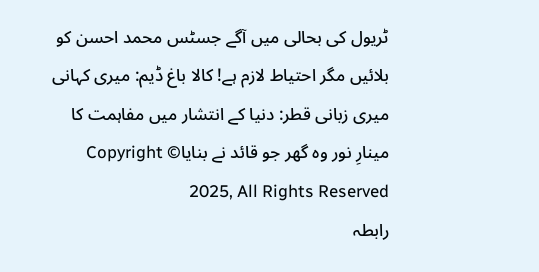ٹریول کی بحالی میں آگے جسٹس محمد احسن کو بلائیں مگر احتیاط لازم ہے! کالا باغ ڈیم: میری کہانی میری زبانی قطر: دنیا کے انتشار میں مفاہمت کا مینارِ نور وہ گھر جو قائد نے بنایاCopyright © 2025, All Rights Reserved
رابطہ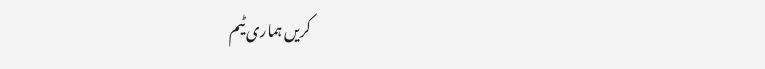کریں ہماری ٹیم